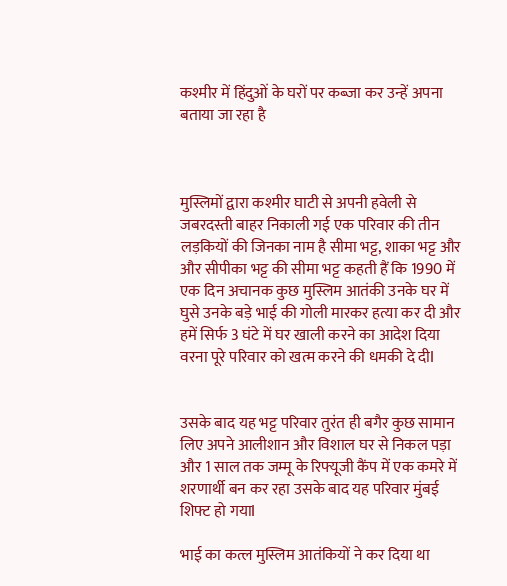कश्मीर में हिंदुओं के घरों पर कब्जा कर उन्हें अपना बताया जा रहा है



मुस्लिमों द्वारा कश्मीर घाटी से अपनी हवेली से जबरदस्ती बाहर निकाली गई एक परिवार की तीन लड़कियों की जिनका नाम है सीमा भट्ट, शाका भट्ट और और सीपीका भट्ट की सीमा भट्ट कहती हैं कि 1990 में एक दिन अचानक कुछ मुस्लिम आतंकी उनके घर में घुसे उनके बड़े भाई की गोली मारकर हत्या कर दी और हमें सिर्फ 3 घंटे में घर खाली करने का आदेश दिया वरना पूरे परिवार को खत्म करने की धमकी दे दीI


उसके बाद यह भट्ट परिवार तुरंत ही बगैर कुछ सामान लिए अपने आलीशान और विशाल घर से निकल पड़ा और 1 साल तक जम्मू के रिफ्यूजी कैंप में एक कमरे में शरणार्थी बन कर रहा उसके बाद यह परिवार मुंबई शिफ्ट हो गयाI

भाई का कत्ल मुस्लिम आतंकियों ने कर दिया था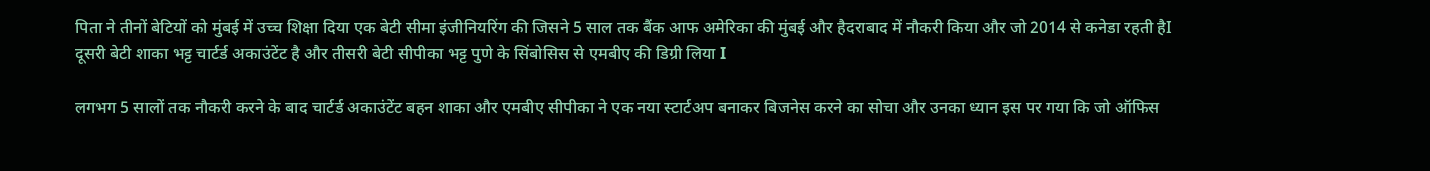पिता ने तीनों बेटियों को मुंबई में उच्च शिक्षा दिया एक बेटी सीमा इंजीनियरिंग की जिसने 5 साल तक बैंक आफ अमेरिका की मुंबई और हैदराबाद में नौकरी किया और जो 2014 से कनेडा रहती हैI
दूसरी बेटी शाका भट्ट चार्टर्ड अकाउंटेंट है और तीसरी बेटी सीपीका भट्ट पुणे के सिंबोसिस से एमबीए की डिग्री लिया I

लगभग 5 सालों तक नौकरी करने के बाद चार्टर्ड अकाउंटेंट बहन शाका और एमबीए सीपीका ने एक नया स्टार्टअप बनाकर बिजनेस करने का सोचा और उनका ध्यान इस पर गया कि जो ऑफिस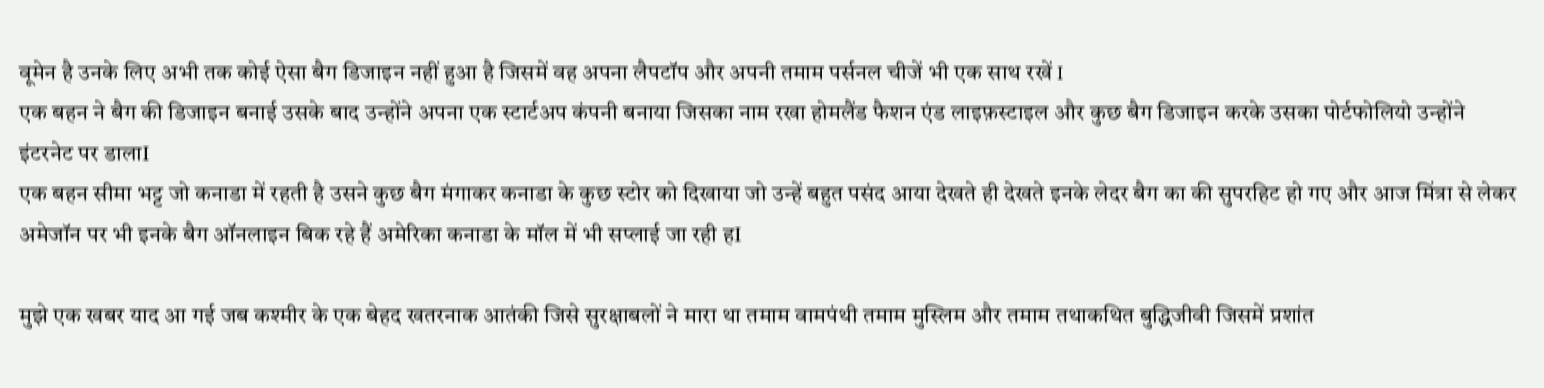वूमेन है उनके लिए अभी तक कोई ऐसा बैग डिजाइन नहीं हुआ है जिसमें वह अपना लैपटॉप और अपनी तमाम पर्सनल चीजें भी एक साथ रखें I
एक बहन ने बैग की डिजाइन बनाई उसके बाद उन्होंने अपना एक स्टार्टअप कंपनी बनाया जिसका नाम रखा होमलैंड फैशन एंड लाइफ़स्टाइल और कुछ बैग डिजाइन करके उसका पोर्टफोलियो उन्होंने इंटरनेट पर डालाI
एक बहन सीमा भट्ट जो कनाडा में रहती है उसने कुछ बैग मंगाकर कनाडा के कुछ स्टोर को दिखाया जो उन्हें बहुत पसंद आया देखते ही देखते इनके लेदर बैग का की सुपरहिट हो गए और आज मिंत्रा से लेकर अमेजॉन पर भी इनके बैग ऑनलाइन बिक रहे हैं अमेरिका कनाडा के मॉल में भी सप्लाई जा रही हI

मुझे एक खबर याद आ गई जब कश्मीर के एक बेहद खतरनाक आतंकी जिसे सुरक्षाबलों ने मारा था तमाम वामपंथी तमाम मुस्लिम और तमाम तथाकथित बुद्धिजीवी जिसमें प्रशांत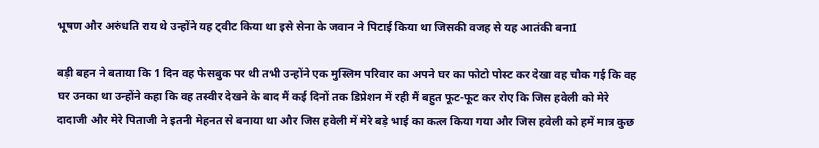भूषण और अरुंधति राय थे उन्होंने यह ट्वीट किया था इसे सेना के जवान ने पिटाई किया था जिसकी वजह से यह आतंकी बनाI

बड़ी बहन ने बताया कि 1 दिन वह फेसबुक पर थी तभी उन्होंने एक मुस्लिम परिवार का अपने घर का फोटो पोस्ट कर देखा वह चौक गई कि वह घर उनका था उन्होंने कहा कि वह तस्वीर देखने के बाद मैं कई दिनों तक डिप्रेशन में रही मैं बहुत फूट-फूट कर रोए कि जिस हवेली को मेरे दादाजी और मेरे पिताजी ने इतनी मेहनत से बनाया था और जिस हवेली में मेरे बड़े भाई का कत्ल किया गया और जिस हवेली को हमें मात्र कुछ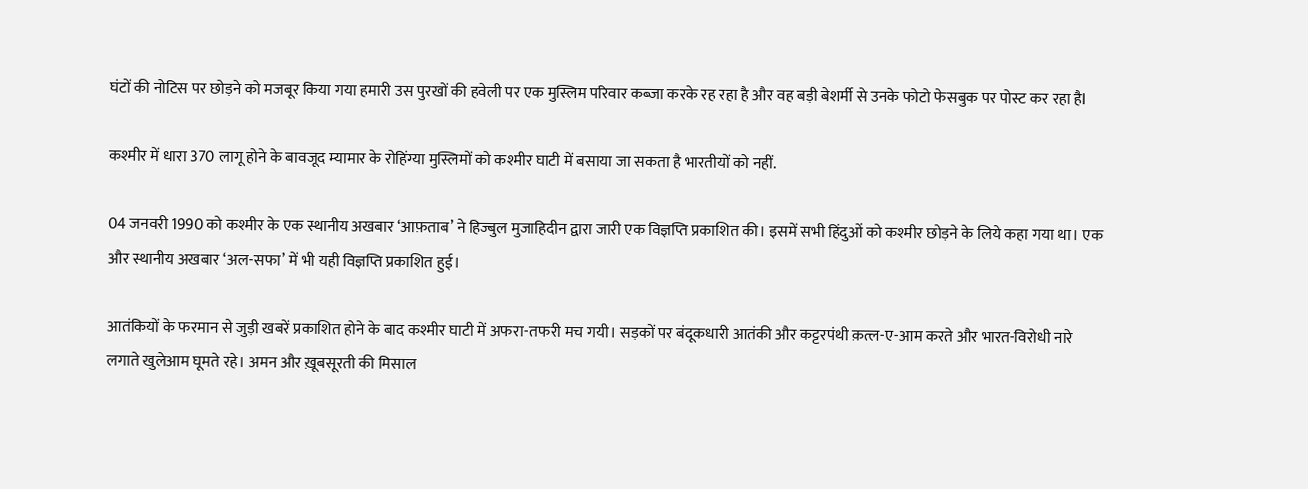घंटों की नोटिस पर छोड़ने को मजबूर किया गया हमारी उस पुरखों की हवेली पर एक मुस्लिम परिवार कब्जा करके रह रहा है और वह बड़ी बेशर्मी से उनके फोटो फेसबुक पर पोस्ट कर रहा हैI

कश्मीर में धारा 370 लागू होने के बावजूद म्यामार के रोहिंग्या मुस्लिमों को कश्मीर घाटी में बसाया जा सकता है भारतीयों को नहीं.

04 जनवरी 1990 को कश्मीर के एक स्थानीय अखबार ‘आफ़ताब’ ने हिज्बुल मुजाहिदीन द्वारा जारी एक विज्ञप्ति प्रकाशित की। इसमें सभी हिंदुओं को कश्मीर छोड़ने के लिये कहा गया था। एक और स्थानीय अखबार ‘अल-सफा’ में भी यही विज्ञप्ति प्रकाशित हुई।

आतंकियों के फरमान से जुड़ी खबरें प्रकाशित होने के बाद कश्मीर घाटी में अफरा-तफरी मच गयी। सड़कों पर बंदूकधारी आतंकी और कट्टरपंथी क़त्ल-ए-आम करते और भारत-विरोधी नारे लगाते खुलेआम घूमते रहे। अमन और ख़ूबसूरती की मिसाल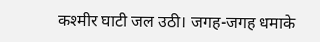कश्मीर घाटी जल उठी। जगह-जगह धमाके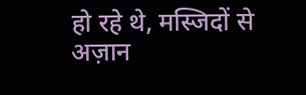हो रहे थे, मस्जिदों से अज़ान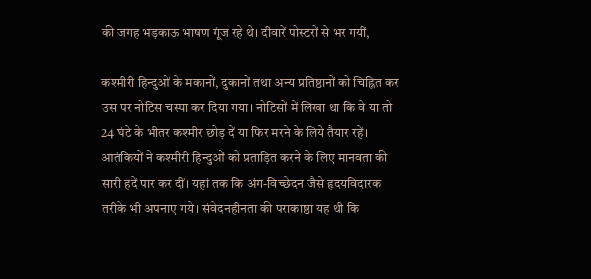की जगह भड़काऊ भाषण गूंज रहे थे। दीवारें पोस्टरों से भर गयीं,

कश्मीरी हिन्दुओं के मकानों, दुकानों तथा अन्य प्रतिष्ठानों को चिह्नित कर उस पर नोटिस चस्पा कर दिया गया। नोटिसों में लिखा था कि वे या तो 24 घंटे के भीतर कश्मीर छोड़ दें या फिर मरने के लिये तैयार रहें। आतंकियों ने कश्मीरी हिन्दुओं को प्रताड़ित करने के लिए मानवता की सारी हदें पार कर दीं। यहां तक कि अंग-विच्छेदन जैसे हृदयविदारक तरीके भी अपनाए गये। संवेदनहीनता की पराकाष्ठा यह थी कि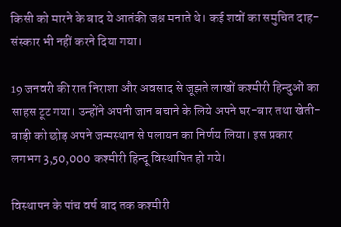किसी को मारने के बाद ये आतंकी जश्न मनाते थे। कई शवों का समुचित दाह-संस्कार भी नहीं करने दिया गया।

19 जनवरी की रात निराशा और अवसाद से जूझते लाखों कश्मीरी हिन्दुओं का साहस टूट गया। उन्होंने अपनी जान बचाने के लिये अपने घर-बार तथा खेती-बाड़ी को छोड़ अपने जन्मस्थान से पलायन का निर्णय लिया। इस प्रकार लगभग 3,50,000 कश्मीरी हिन्दू विस्थापित हो गये।

विस्थापन के पांच वर्ष बाद तक कश्मीरी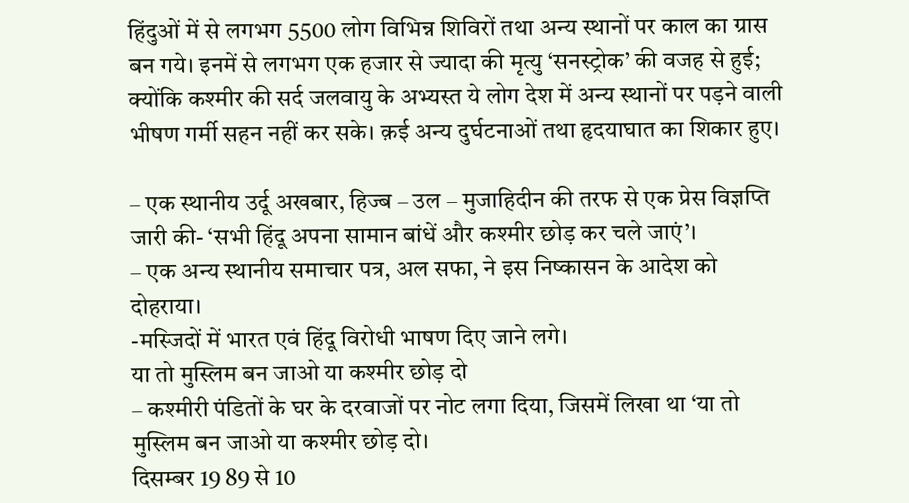हिंदुओं में से लगभग 5500 लोग विभिन्न शिविरों तथा अन्य स्थानों पर काल का ग्रास बन गये। इनमें से लगभग एक हजार से ज्यादा की मृत्यु ‘सनस्ट्रोक’ की वजह से हुई; क्योंकि कश्मीर की सर्द जलवायु के अभ्यस्त ये लोग देश में अन्य स्थानों पर पड़ने वाली भीषण गर्मी सहन नहीं कर सके। क़ई अन्य दुर्घटनाओं तथा हृदयाघात का शिकार हुए।

– एक स्थानीय उर्दू अखबार, हिज्ब – उल – मुजाहिदीन की तरफ से एक प्रेस विज्ञप्ति जारी की- ‘सभी हिंदू अपना सामान बांधें और कश्मीर छोड़ कर चले जाएं’।
– एक अन्य स्थानीय समाचार पत्र, अल सफा, ने इस निष्कासन के आदेश को दोहराया।
-मस्जिदों में भारत एवं हिंदू विरोधी भाषण दिए जाने लगे।
या तो मुस्लिम बन जाओ या कश्मीर छोड़ दो
– कश्मीरी पंडितों के घर के दरवाजों पर नोट लगा दिया, जिसमें लिखा था ‘या तो मुस्लिम बन जाओ या कश्मीर छोड़ दो।
दिसम्बर 19 89 से 10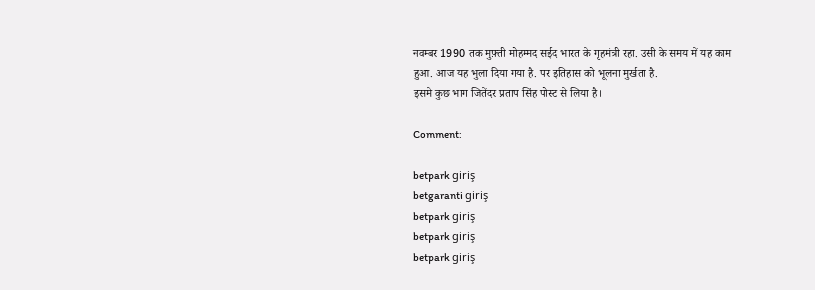नवम्बर 1990 तक मुफ़्ती मोहम्मद सईद भारत के गृहमंत्री रहा. उसी के समय में यह काम हुआ. आज यह भुला दिया गया है. पर इतिहास को भूलना मुर्खता है.
इसमे कुछ भाग जितेंदर प्रताप सिंह पोस्ट से लिया है।

Comment:

betpark giriş
betgaranti giriş
betpark giriş
betpark giriş
betpark giriş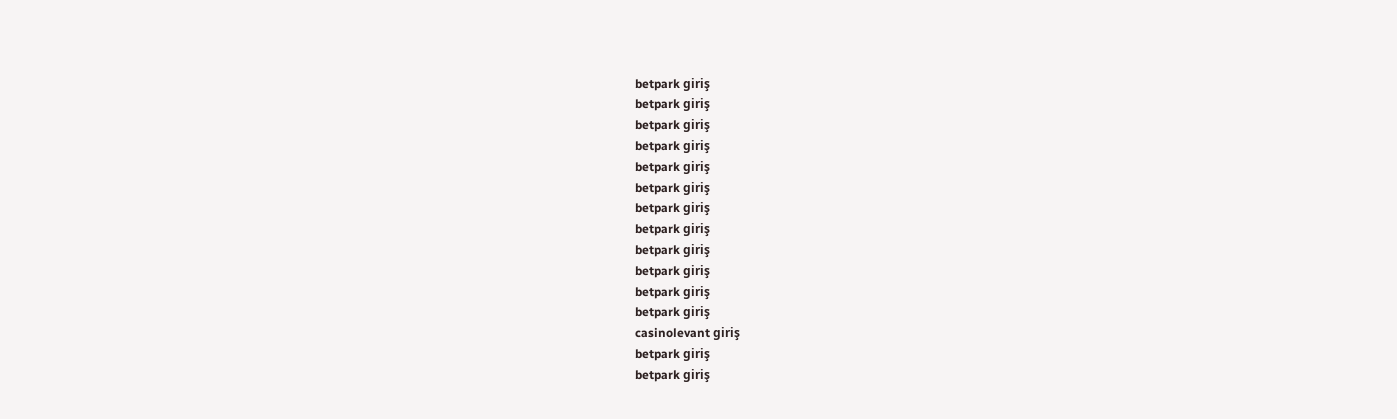betpark giriş
betpark giriş
betpark giriş
betpark giriş
betpark giriş
betpark giriş
betpark giriş
betpark giriş
betpark giriş
betpark giriş
betpark giriş
betpark giriş
casinolevant giriş
betpark giriş
betpark giriş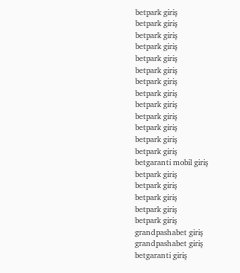betpark giriş
betpark giriş
betpark giriş
betpark giriş
betpark giriş
betpark giriş
betpark giriş
betpark giriş
betpark giriş
betpark giriş
betpark giriş
betpark giriş
betpark giriş
betgaranti mobil giriş
betpark giriş
betpark giriş
betpark giriş
betpark giriş
betpark giriş
grandpashabet giriş
grandpashabet giriş
betgaranti giriş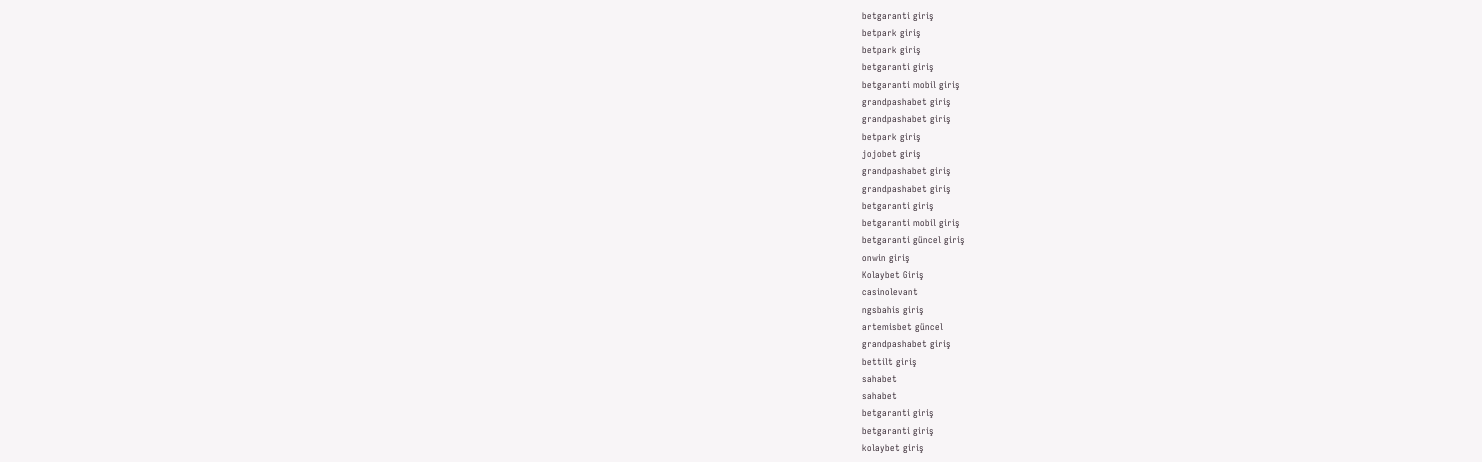betgaranti giriş
betpark giriş
betpark giriş
betgaranti giriş
betgaranti mobil giriş
grandpashabet giriş
grandpashabet giriş
betpark giriş
jojobet giriş
grandpashabet giriş
grandpashabet giriş
betgaranti giriş
betgaranti mobil giriş
betgaranti güncel giriş
onwin giriş
Kolaybet Giriş
casinolevant
ngsbahis giriş
artemisbet güncel
grandpashabet giriş
bettilt giriş
sahabet
sahabet
betgaranti giriş
betgaranti giriş
kolaybet giriş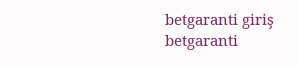betgaranti giriş
betgaranti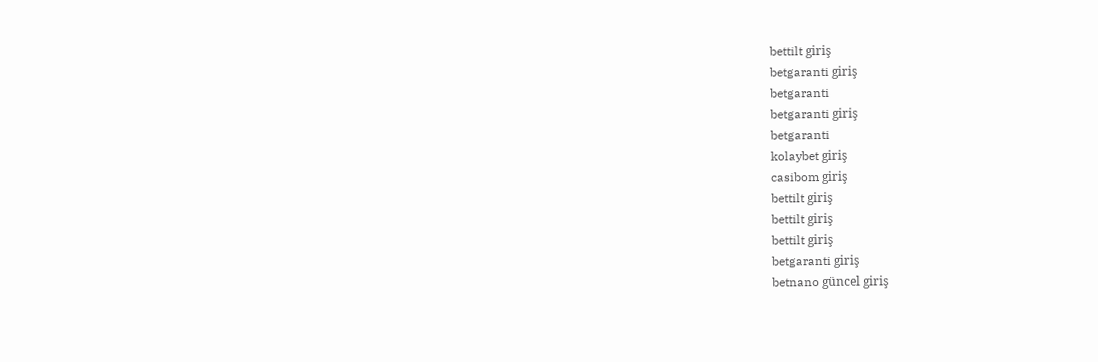bettilt giriş
betgaranti giriş
betgaranti
betgaranti giriş
betgaranti
kolaybet giriş
casibom giriş
bettilt giriş
bettilt giriş
bettilt giriş
betgaranti giriş
betnano güncel giriş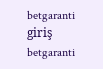betgaranti giriş
betgaranti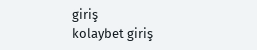giriş
kolaybet giriş